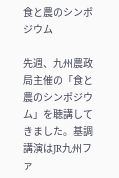食と農のシンポジウム

先週、九州農政局主催の「食と農のシンポジウム」を聴講してきました。基調講演はJR九州ファ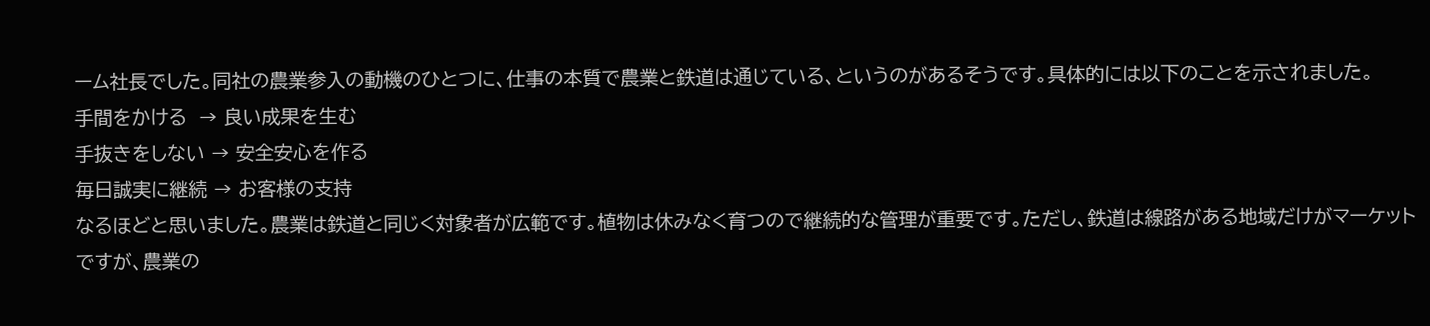ーム社長でした。同社の農業参入の動機のひとつに、仕事の本質で農業と鉄道は通じている、というのがあるそうです。具体的には以下のことを示されました。
手間をかける  → 良い成果を生む
手抜きをしない → 安全安心を作る
毎日誠実に継続 → お客様の支持
なるほどと思いました。農業は鉄道と同じく対象者が広範です。植物は休みなく育つので継続的な管理が重要です。ただし、鉄道は線路がある地域だけがマーケットですが、農業の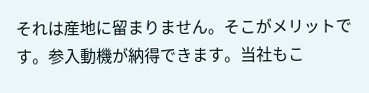それは産地に留まりません。そこがメリットです。参入動機が納得できます。当社もこ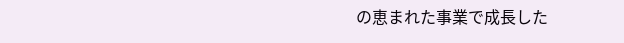の恵まれた事業で成長した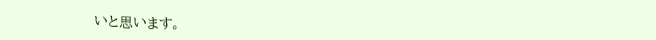いと思います。